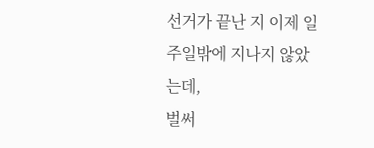선거가 끝난 지 이제 일주일밖에 지나지 않았는데,
벌써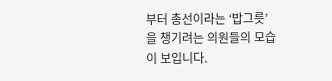부터 총선이라는 ‘밥그릇’을 챙기려는 의원들의 모습이 보입니다.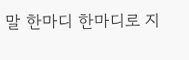말 한마디 한마디로 지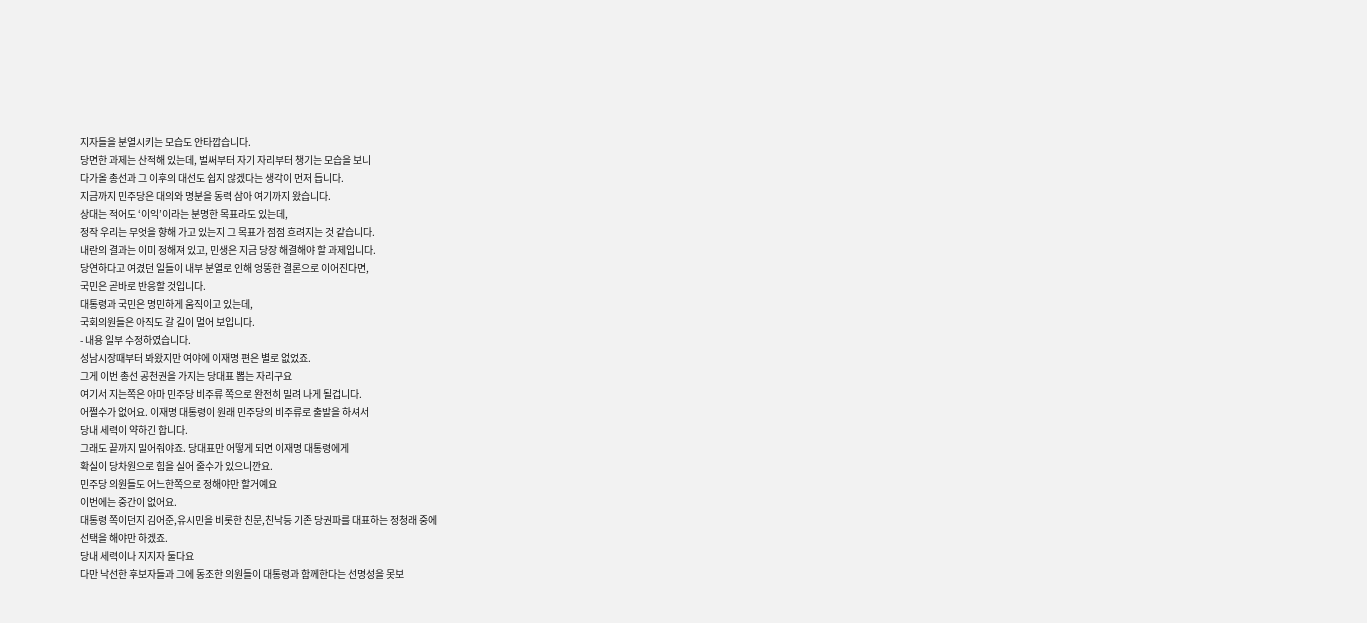지자들을 분열시키는 모습도 안타깝습니다.
당면한 과제는 산적해 있는데, 벌써부터 자기 자리부터 챙기는 모습을 보니
다가올 총선과 그 이후의 대선도 쉽지 않겠다는 생각이 먼저 듭니다.
지금까지 민주당은 대의와 명분을 동력 삼아 여기까지 왔습니다.
상대는 적어도 ‘이익’이라는 분명한 목표라도 있는데,
정작 우리는 무엇을 향해 가고 있는지 그 목표가 점점 흐려지는 것 같습니다.
내란의 결과는 이미 정해져 있고, 민생은 지금 당장 해결해야 할 과제입니다.
당연하다고 여겼던 일들이 내부 분열로 인해 엉뚱한 결론으로 이어진다면,
국민은 곧바로 반응할 것입니다.
대통령과 국민은 명민하게 움직이고 있는데,
국회의원들은 아직도 갈 길이 멀어 보입니다.
- 내용 일부 수정하였습니다.
성남시장때부터 봐왔지만 여야에 이재명 편은 별로 없었죠.
그게 이번 총선 공천권을 가지는 당대표 뽑는 자리구요
여기서 지는쪽은 아마 민주당 비주류 쪽으로 완전히 밀려 나게 될겁니다.
어쩔수가 없어요. 이재명 대통령이 원래 민주당의 비주류로 출발을 하셔서
당내 세력이 약하긴 합니다.
그래도 끝까지 밀어줘야죠. 당대표만 어떻게 되면 이재명 대통령에게
확실이 당차원으로 힘을 실어 줄수가 있으니깐요.
민주당 의원들도 어느한쪽으로 정해야만 할거예요
이번에는 중간이 없어요.
대통령 쪽이던지 김어준,유시민을 비롯한 친문,친낙등 기존 당권파를 대표하는 정청래 중에
선택을 해야만 하겠죠.
당내 세력이나 지지자 둘다요
다만 낙선한 후보자들과 그에 동조한 의원들이 대통령과 함께한다는 선명성을 못보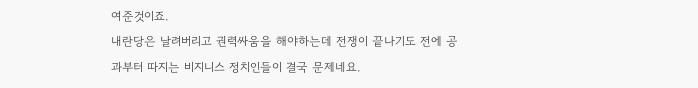여준것이죠.
내란당은 날려버리고 권력싸움을 해야하는데 전쟁이 끝나기도 전에 공과부터 따지는 비지니스 정치인들이 결국 문제네요.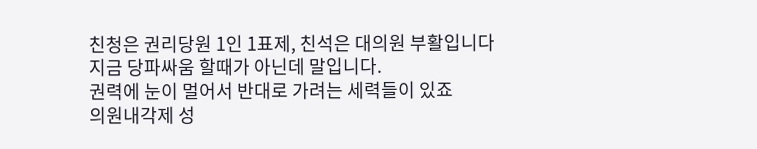친청은 권리당원 1인 1표제, 친석은 대의원 부활입니다
지금 당파싸움 할때가 아닌데 말입니다.
권력에 눈이 멀어서 반대로 가려는 세력들이 있죠
의원내각제 성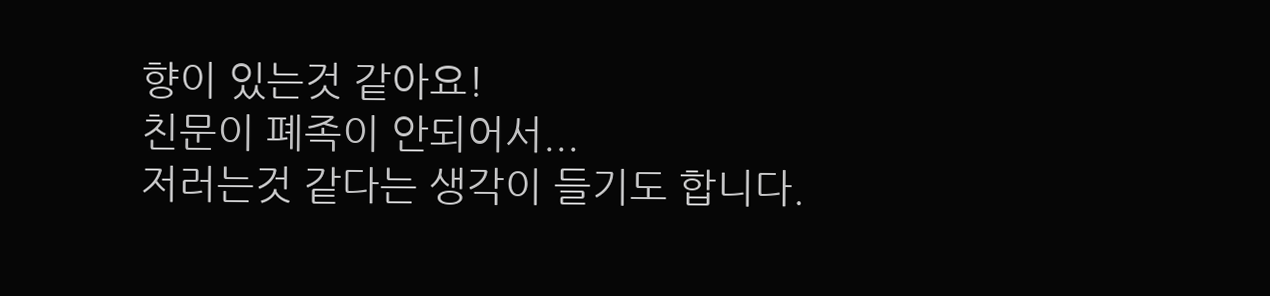향이 있는것 같아요!
친문이 폐족이 안되어서...
저러는것 같다는 생각이 들기도 합니다.